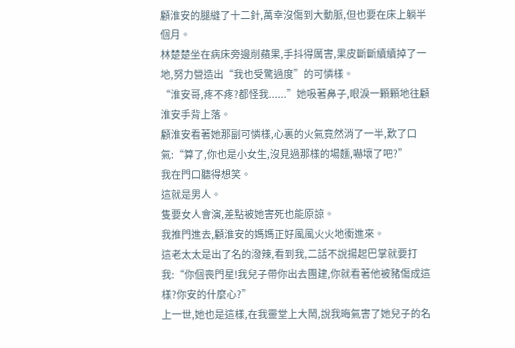顧淮安的腿縫了十二針,萬幸沒傷到大動脈,但也要在床上躺半個月。
林楚楚坐在病床旁邊削蘋果,手抖得厲害,果皮斷斷續續掉了一地,努力營造出“我也受驚過度”的可憐樣。
“淮安哥,疼不疼?都怪我......”她吸著鼻子,眼淚一顆顆地往顧淮安手背上落。
顧淮安看著她那副可憐樣,心裏的火氣竟然消了一半,歎了口氣:“算了,你也是小女生,沒見過那樣的場麵,嚇壞了吧?”
我在門口聽得想笑。
這就是男人。
隻要女人會演,差點被她害死也能原諒。
我推門進去,顧淮安的媽媽正好風風火火地衝進來。
這老太太是出了名的潑辣,看到我,二話不說揚起巴掌就要打我:“你個喪門星!我兒子帶你出去團建,你就看著他被豬傷成這樣?你安的什麼心?”
上一世,她也是這樣,在我靈堂上大鬧,說我晦氣害了她兒子的名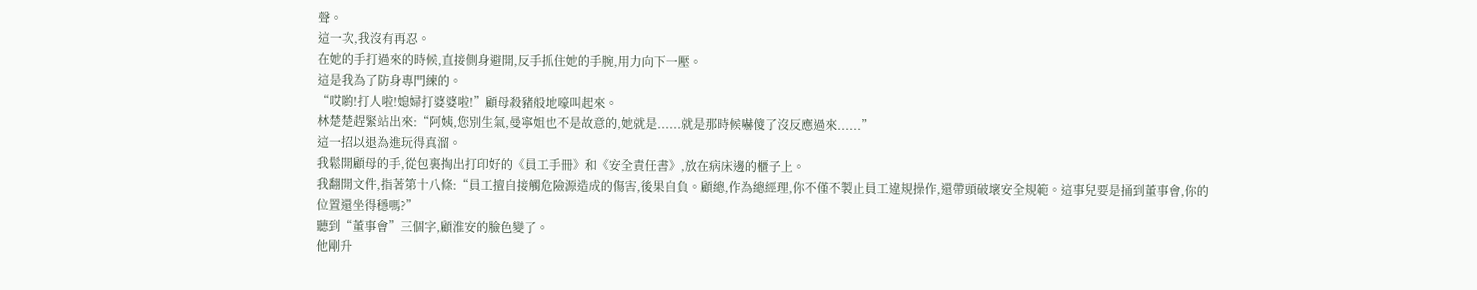聲。
這一次,我沒有再忍。
在她的手打過來的時候,直接側身避開,反手抓住她的手腕,用力向下一壓。
這是我為了防身專門練的。
“哎喲!打人啦!媳婦打婆婆啦!”顧母殺豬般地嚎叫起來。
林楚楚趕緊站出來:“阿姨,您別生氣,曼寧姐也不是故意的,她就是......就是那時候嚇傻了沒反應過來......”
這一招以退為進玩得真溜。
我鬆開顧母的手,從包裏掏出打印好的《員工手冊》和《安全責任書》,放在病床邊的櫃子上。
我翻開文件,指著第十八條:“員工擅自接觸危險源造成的傷害,後果自負。顧總,作為總經理,你不僅不製止員工違規操作,還帶頭破壞安全規範。這事兒要是捅到董事會,你的位置還坐得穩嗎?”
聽到“董事會”三個字,顧淮安的臉色變了。
他剛升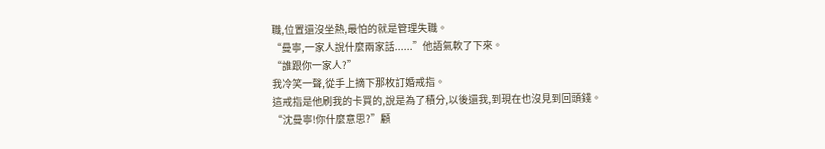職,位置還沒坐熱,最怕的就是管理失職。
“曼寧,一家人說什麼兩家話......”他語氣軟了下來。
“誰跟你一家人?”
我冷笑一聲,從手上摘下那枚訂婚戒指。
這戒指是他刷我的卡買的,說是為了積分,以後還我,到現在也沒見到回頭錢。
“沈曼寧!你什麼意思?”顧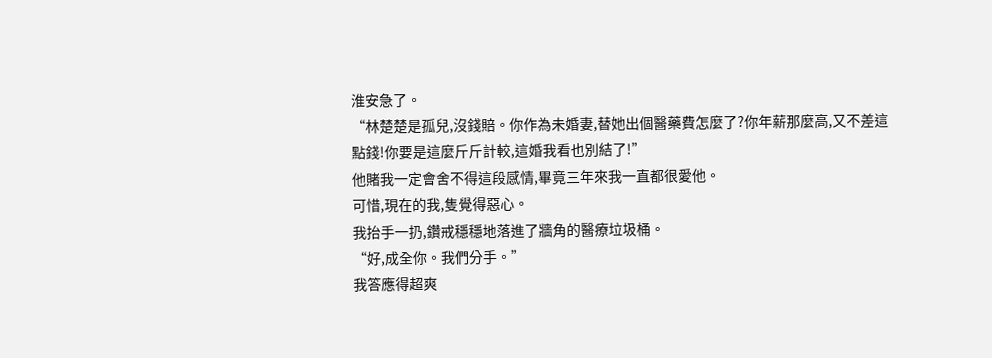淮安急了。
“林楚楚是孤兒,沒錢賠。你作為未婚妻,替她出個醫藥費怎麼了?你年薪那麼高,又不差這點錢!你要是這麼斤斤計較,這婚我看也別結了!”
他賭我一定會舍不得這段感情,畢竟三年來我一直都很愛他。
可惜,現在的我,隻覺得惡心。
我抬手一扔,鑽戒穩穩地落進了牆角的醫療垃圾桶。
“好,成全你。我們分手。”
我答應得超爽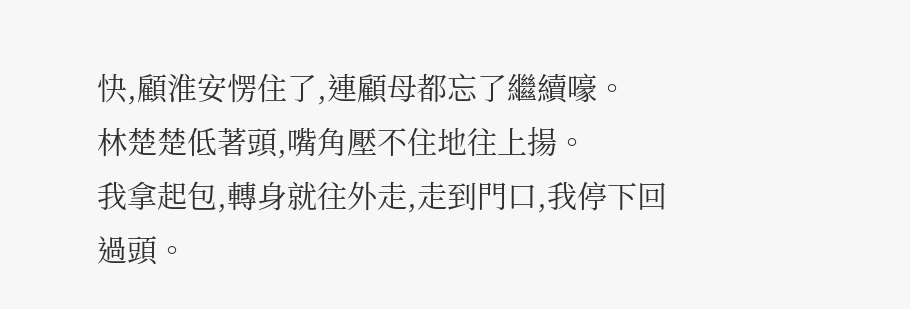快,顧淮安愣住了,連顧母都忘了繼續嚎。
林楚楚低著頭,嘴角壓不住地往上揚。
我拿起包,轉身就往外走,走到門口,我停下回過頭。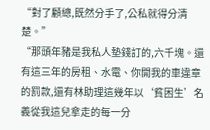“對了顧總,既然分手了,公私就得分清楚。”
“那頭年豬是我私人墊錢訂的,六千塊。還有這三年的房租、水電、你開我的車違章的罰款,還有林助理這幾年以‘貧困生’名義從我這兒拿走的每一分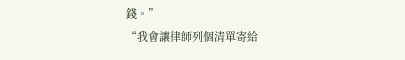錢。”
“我會讓律師列個清單寄給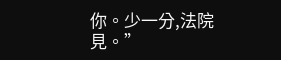你。少一分,法院見。”